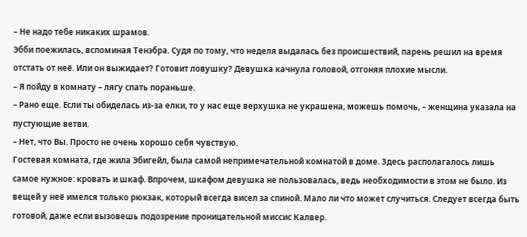– Не надо тебе никаких шрамов.
Эбби поежилась, вспоминая Тенэбра. Судя по тому, что неделя выдалась без происшествий, парень решил на время отстать от неё. Или он выжидает? Готовит ловушку? Девушка качнула головой, отгоняя плохие мысли.
– Я пойду в комнату – лягу спать пораньше.
– Рано еще. Если ты обиделась из-за елки, то у нас еще верхушка не украшена, можешь помочь, – женщина указала на пустующие ветви.
– Нет, что Вы. Просто не очень хорошо себя чувствую.
Гостевая комната, где жила Эбигейл, была самой непримечательной комнатой в доме. Здесь располагалось лишь самое нужное: кровать и шкаф. Впрочем, шкафом девушка не пользовалась, ведь необходимости в этом не было. Из вещей у неё имелся только рюкзак, который всегда висел за спиной. Мало ли что может случиться. Следует всегда быть готовой, даже если вызовешь подозрение проницательной миссис Калвер.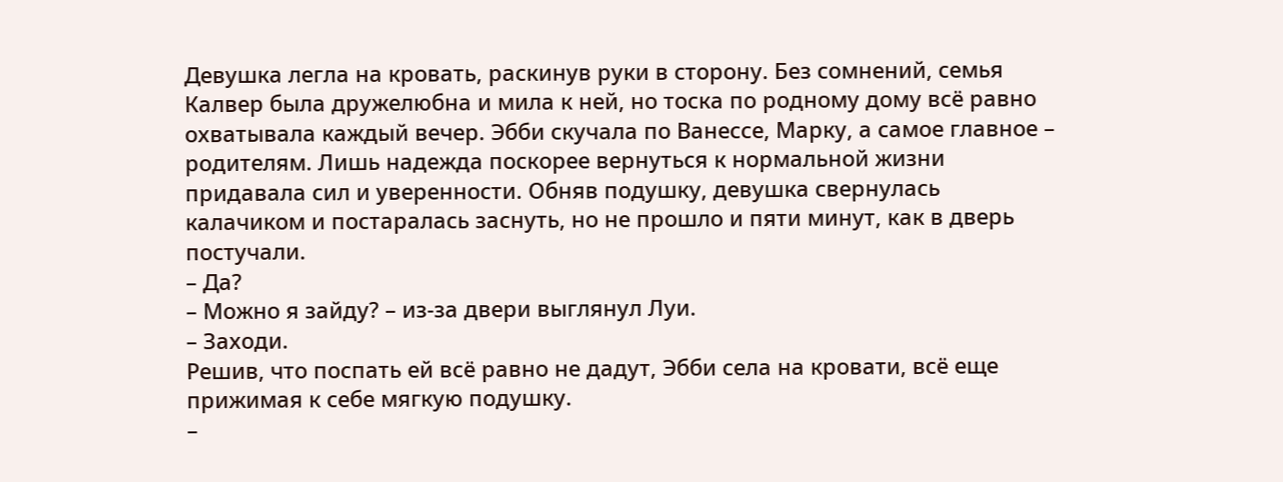Девушка легла на кровать, раскинув руки в сторону. Без сомнений, семья Калвер была дружелюбна и мила к ней, но тоска по родному дому всё равно охватывала каждый вечер. Эбби скучала по Ванессе, Марку, а самое главное – родителям. Лишь надежда поскорее вернуться к нормальной жизни придавала сил и уверенности. Обняв подушку, девушка свернулась калачиком и постаралась заснуть, но не прошло и пяти минут, как в дверь постучали.
– Да?
– Можно я зайду? – из-за двери выглянул Луи.
– Заходи.
Решив, что поспать ей всё равно не дадут, Эбби села на кровати, всё еще прижимая к себе мягкую подушку.
–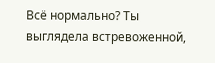Всё нормально? Ты выглядела встревоженной,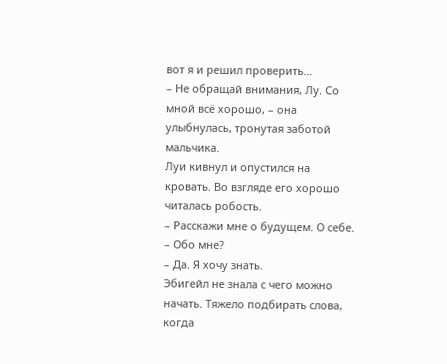вот я и решил проверить…
– Не обращай внимания, Лу. Со мной всё хорошо, – она улыбнулась, тронутая заботой мальчика.
Луи кивнул и опустился на кровать. Во взгляде его хорошо читалась робость.
– Расскажи мне о будущем. О себе.
– Обо мне?
– Да. Я хочу знать.
Эбигейл не знала с чего можно начать. Тяжело подбирать слова, когда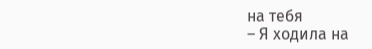на тебя
– Я ходила на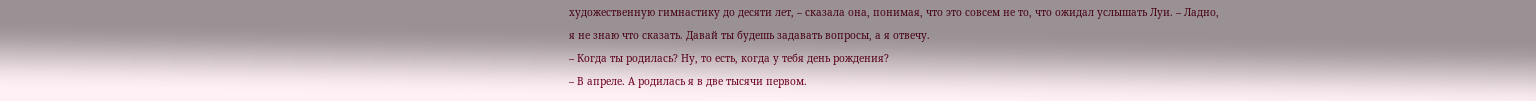художественную гимнастику до десяти лет, – сказала она, понимая, что это совсем не то, что ожидал услышать Луи. – Ладно, я не знаю что сказать. Давай ты будешь задавать вопросы, а я отвечу.
– Когда ты родилась? Ну, то есть, когда у тебя день рождения?
– В апреле. А родилась я в две тысячи первом.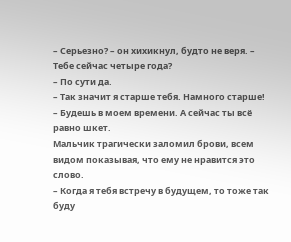– Серьезно? – он хихикнул, будто не веря. – Тебе сейчас четыре года?
– По сути да.
– Так значит я старше тебя. Намного старше!
– Будешь в моем времени. А сейчас ты всё равно шкет.
Мальчик трагически заломил брови, всем видом показывая, что ему не нравится это слово.
– Когда я тебя встречу в будущем, то тоже так буду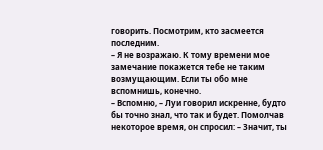говорить. Посмотрим, кто засмеется последним.
– Я не возражаю. К тому времени мое замечание покажется тебе не таким возмущающим. Если ты обо мне вспомнишь, конечно.
– Вспомню, – Луи говорил искренне, будто бы точно знал, что так и будет. Помолчав некоторое время, он спросил: – Значит, ты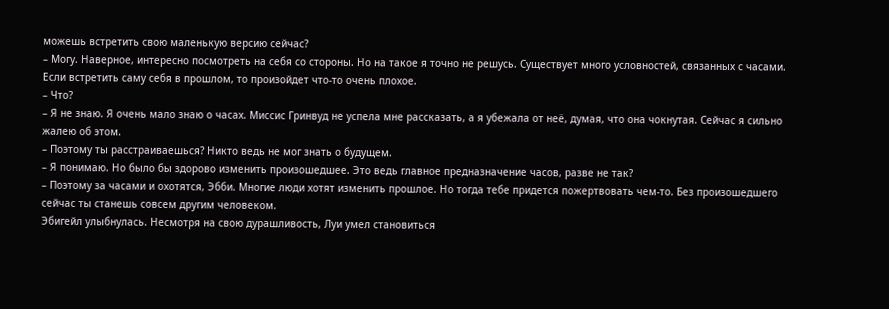можешь встретить свою маленькую версию сейчас?
– Могу. Наверное, интересно посмотреть на себя со стороны. Но на такое я точно не решусь. Существует много условностей, связанных с часами. Если встретить саму себя в прошлом, то произойдет что-то очень плохое.
– Что?
– Я не знаю. Я очень мало знаю о часах. Миссис Гринвуд не успела мне рассказать, а я убежала от неё, думая, что она чокнутая. Сейчас я сильно жалею об этом.
– Поэтому ты расстраиваешься? Никто ведь не мог знать о будущем.
– Я понимаю. Но было бы здорово изменить произошедшее. Это ведь главное предназначение часов, разве не так?
– Поэтому за часами и охотятся, Эбби. Многие люди хотят изменить прошлое. Но тогда тебе придется пожертвовать чем-то. Без произошедшего сейчас ты станешь совсем другим человеком.
Эбигейл улыбнулась. Несмотря на свою дурашливость, Луи умел становиться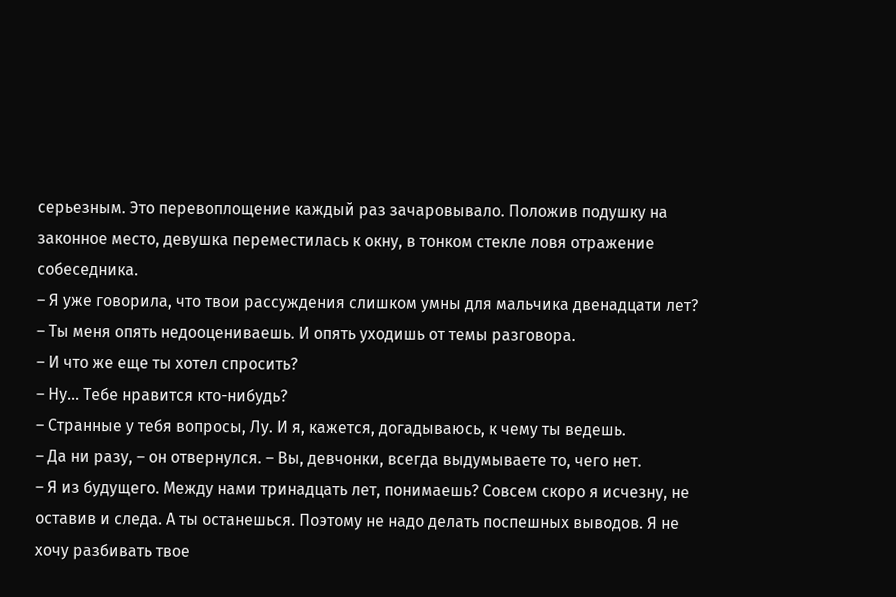серьезным. Это перевоплощение каждый раз зачаровывало. Положив подушку на законное место, девушка переместилась к окну, в тонком стекле ловя отражение собеседника.
– Я уже говорила, что твои рассуждения слишком умны для мальчика двенадцати лет?
– Ты меня опять недооцениваешь. И опять уходишь от темы разговора.
– И что же еще ты хотел спросить?
– Ну… Тебе нравится кто-нибудь?
– Странные у тебя вопросы, Лу. И я, кажется, догадываюсь, к чему ты ведешь.
– Да ни разу, – он отвернулся. – Вы, девчонки, всегда выдумываете то, чего нет.
– Я из будущего. Между нами тринадцать лет, понимаешь? Совсем скоро я исчезну, не оставив и следа. А ты останешься. Поэтому не надо делать поспешных выводов. Я не хочу разбивать твое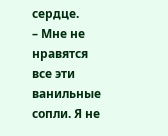сердце.
– Мне не нравятся все эти ванильные сопли. Я не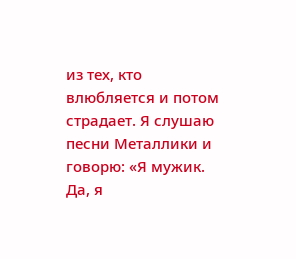из тех, кто влюбляется и потом страдает. Я слушаю песни Металлики и говорю: «Я мужик. Да, я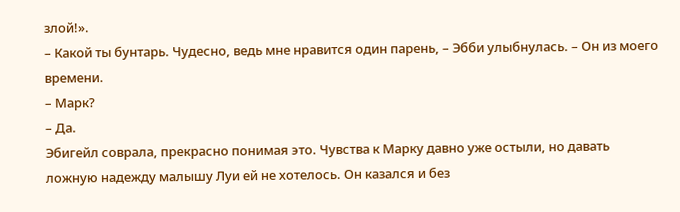злой!».
– Какой ты бунтарь. Чудесно, ведь мне нравится один парень, – Эбби улыбнулась. – Он из моего времени.
– Марк?
– Да.
Эбигейл соврала, прекрасно понимая это. Чувства к Марку давно уже остыли, но давать ложную надежду малышу Луи ей не хотелось. Он казался и без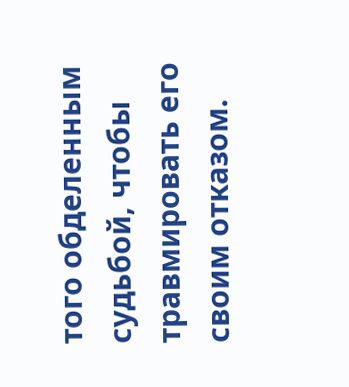того обделенным судьбой, чтобы травмировать его своим отказом.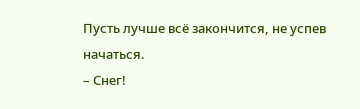Пусть лучше всё закончится, не успев начаться.
– Снег!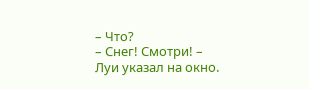– Что?
– Снег! Смотри! – Луи указал на окно.